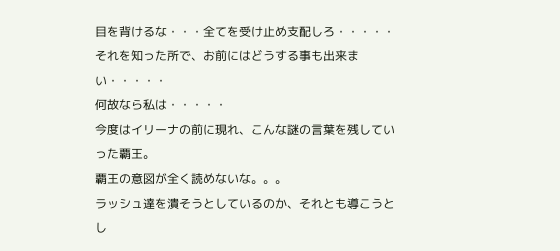目を背けるな・・・全てを受け止め支配しろ・・・・・
それを知った所で、お前にはどうする事も出来まい・・・・・
何故なら私は・・・・・
今度はイリーナの前に現れ、こんな謎の言葉を残していった覇王。
覇王の意図が全く読めないな。。。
ラッシュ達を潰そうとしているのか、それとも導こうとし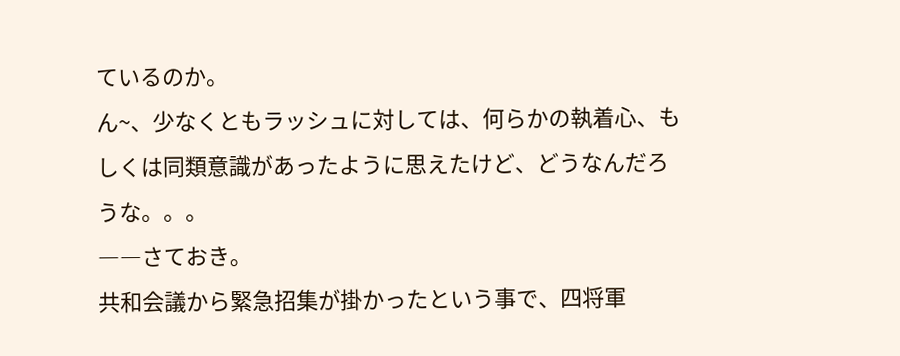ているのか。
ん~、少なくともラッシュに対しては、何らかの執着心、もしくは同類意識があったように思えたけど、どうなんだろうな。。。
――さておき。
共和会議から緊急招集が掛かったという事で、四将軍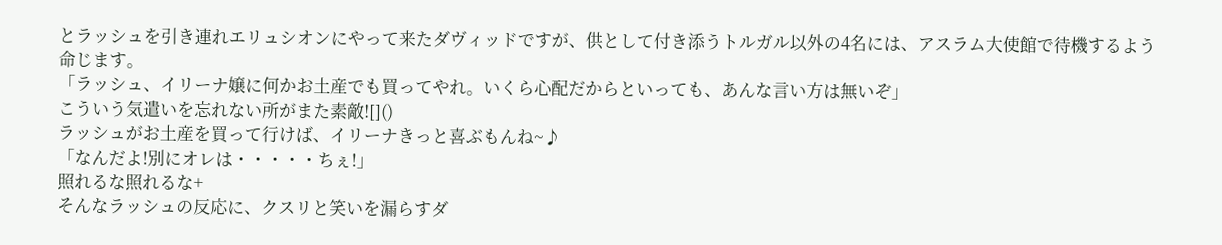とラッシュを引き連れエリュシオンにやって来たダヴィッドですが、供として付き添うトルガル以外の4名には、アスラム大使館で待機するよう命じます。
「ラッシュ、イリーナ嬢に何かお土産でも買ってやれ。いくら心配だからといっても、あんな言い方は無いぞ」
こういう気遣いを忘れない所がまた素敵![]()
ラッシュがお土産を買って行けば、イリーナきっと喜ぶもんね~♪
「なんだよ!別にオレは・・・・・ちぇ!」
照れるな照れるな+
そんなラッシュの反応に、クスリと笑いを漏らすダ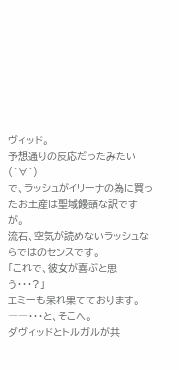ヴィッド。
予想通りの反応だったみたい(´∀`)
で、ラッシュがイリーナの為に買ったお土産は聖域饅頭な訳ですが。
流石、空気が読めないラッシュならではのセンスです。
「これで、彼女が喜ぶと思う・・・?」
エミーも呆れ果てております。
――・・・と、そこへ。
ダヴィッドとトルガルが共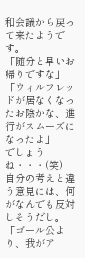和会議から戻って来たようです。
「随分と早いお帰りですな」
「ウィルフレッドが居なくなったお陰かな、進行がスムーズになったよ」
でしょうね・・・(笑)
自分の考えと違う意見には、何がなんでも反対しそうだし。
「ゴール公より、我がア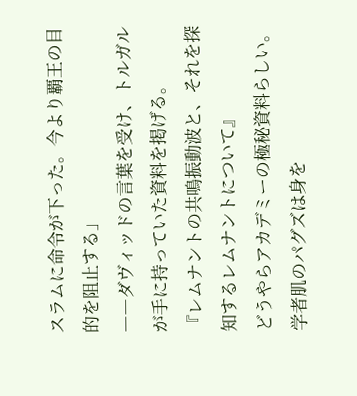スラムに命令が下った。今より覇王の目的を阻止する」
――ダヴィッドの言葉を受け、トルガルが手に持っていた資料を掲げる。
『レムナントの共鳴振動波と、それを探知するレムナントについて』
どうやらアカデミーの極秘資料らしい。
学者肌のパグズは身を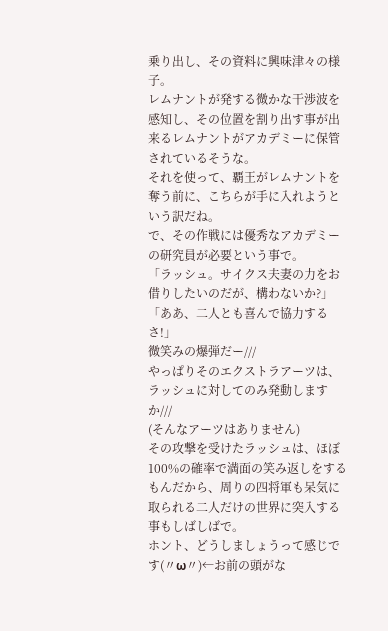乗り出し、その資料に興味津々の様子。
レムナントが発する微かな干渉波を感知し、その位置を割り出す事が出来るレムナントがアカデミーに保管されているそうな。
それを使って、覇王がレムナントを奪う前に、こちらが手に入れようという訳だね。
で、その作戦には優秀なアカデミーの研究員が必要という事で。
「ラッシュ。サイクス夫妻の力をお借りしたいのだが、構わないか?」
「ああ、二人とも喜んで協力するさ!」
微笑みの爆弾だー///
やっぱりそのエクストラアーツは、ラッシュに対してのみ発動しますか///
(そんなアーツはありません)
その攻撃を受けたラッシュは、ほぼ100%の確率で満面の笑み返しをするもんだから、周りの四将軍も呆気に取られる二人だけの世界に突入する事もしばしばで。
ホント、どうしましょうって感じです(〃ω〃)←お前の頭がな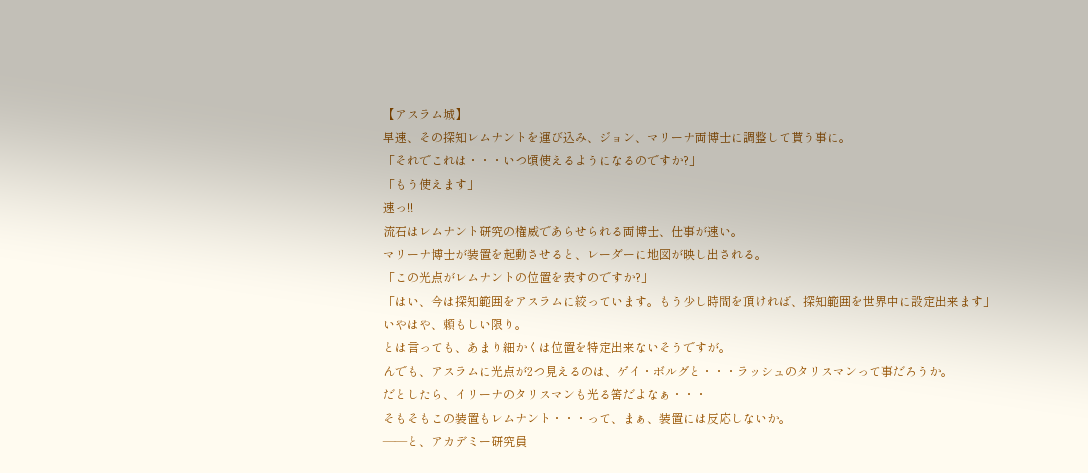【アスラム城】
早速、その探知レムナントを運び込み、ジョン、マリーナ両博士に調整して貰う事に。
「それでこれは・・・いつ頃使えるようになるのですか?」
「もう使えます」
速っ!!
流石はレムナント研究の権威であらせられる両博士、仕事が速い。
マリーナ博士が装置を起動させると、レーダーに地図が映し出される。
「この光点がレムナントの位置を表すのですか?」
「はい、今は探知範囲をアスラムに絞っています。もう少し時間を頂ければ、探知範囲を世界中に設定出来ます」
いやはや、頼もしい限り。
とは言っても、あまり細かくは位置を特定出来ないそうですが。
んでも、アスラムに光点が2つ見えるのは、ゲイ・ボルグと・・・ラッシュのタリスマンって事だろうか。
だとしたら、イリーナのタリスマンも光る筈だよなぁ・・・
そもそもこの装置もレムナント・・・って、まぁ、装置には反応しないか。
――と、アカデミー研究員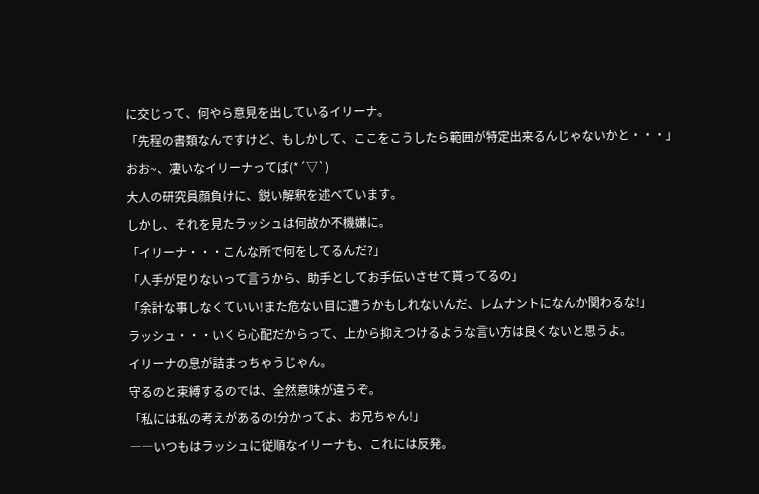に交じって、何やら意見を出しているイリーナ。
「先程の書類なんですけど、もしかして、ここをこうしたら範囲が特定出来るんじゃないかと・・・」
おお~、凄いなイリーナってば(*´▽`)
大人の研究員顔負けに、鋭い解釈を述べています。
しかし、それを見たラッシュは何故か不機嫌に。
「イリーナ・・・こんな所で何をしてるんだ?」
「人手が足りないって言うから、助手としてお手伝いさせて貰ってるの」
「余計な事しなくていい!また危ない目に遭うかもしれないんだ、レムナントになんか関わるな!」
ラッシュ・・・いくら心配だからって、上から抑えつけるような言い方は良くないと思うよ。
イリーナの息が詰まっちゃうじゃん。
守るのと束縛するのでは、全然意味が違うぞ。
「私には私の考えがあるの!分かってよ、お兄ちゃん!」
――いつもはラッシュに従順なイリーナも、これには反発。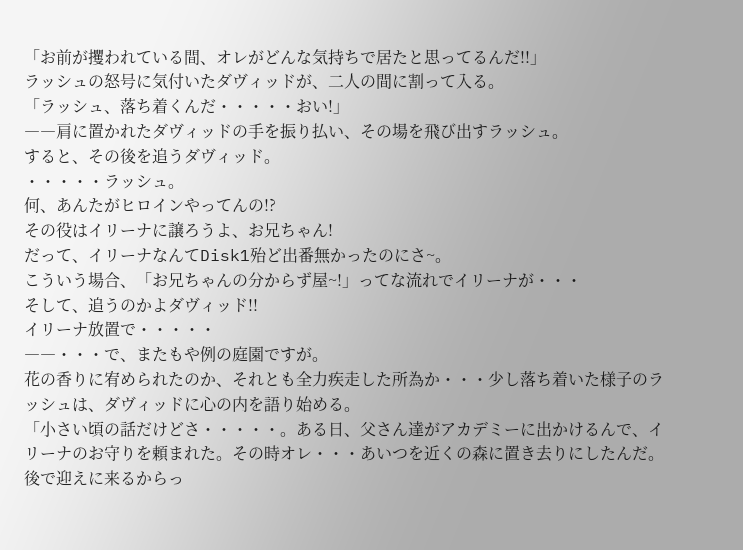「お前が攫われている間、オレがどんな気持ちで居たと思ってるんだ!!」
ラッシュの怒号に気付いたダヴィッドが、二人の間に割って入る。
「ラッシュ、落ち着くんだ・・・・・おい!」
――肩に置かれたダヴィッドの手を振り払い、その場を飛び出すラッシュ。
すると、その後を追うダヴィッド。
・・・・・ラッシュ。
何、あんたがヒロインやってんの!?
その役はイリーナに譲ろうよ、お兄ちゃん!
だって、イリーナなんてDisk1殆ど出番無かったのにさ~。
こういう場合、「お兄ちゃんの分からず屋~!」ってな流れでイリーナが・・・
そして、追うのかよダヴィッド!!
イリーナ放置で・・・・・
――・・・で、またもや例の庭園ですが。
花の香りに宥められたのか、それとも全力疾走した所為か・・・少し落ち着いた様子のラッシュは、ダヴィッドに心の内を語り始める。
「小さい頃の話だけどさ・・・・・。ある日、父さん達がアカデミーに出かけるんで、イリーナのお守りを頼まれた。その時オレ・・・あいつを近くの森に置き去りにしたんだ。後で迎えに来るからっ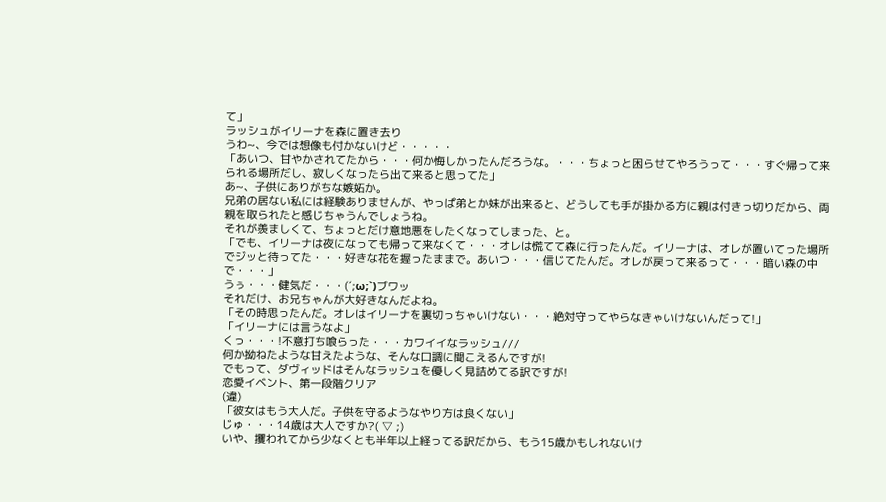て」
ラッシュがイリーナを森に置き去り
うわ~、今では想像も付かないけど・・・・・
「あいつ、甘やかされてたから・・・何か悔しかったんだろうな。・・・ちょっと困らせてやろうって・・・すぐ帰って来られる場所だし、寂しくなったら出て来ると思ってた」
あ~、子供にありがちな嫉妬か。
兄弟の居ない私には経験ありませんが、やっぱ弟とか妹が出来ると、どうしても手が掛かる方に親は付きっ切りだから、両親を取られたと感じちゃうんでしょうね。
それが羨ましくて、ちょっとだけ意地悪をしたくなってしまった、と。
「でも、イリーナは夜になっても帰って来なくて・・・オレは慌てて森に行ったんだ。イリーナは、オレが置いてった場所でジッと待ってた・・・好きな花を握ったままで。あいつ・・・信じてたんだ。オレが戻って来るって・・・暗い森の中で・・・」
うぅ・・・健気だ・・・(´;ω;`)ブワッ
それだけ、お兄ちゃんが大好きなんだよね。
「その時思ったんだ。オレはイリーナを裏切っちゃいけない・・・絶対守ってやらなきゃいけないんだって!」
「イリーナには言うなよ」
くっ・・・!不意打ち喰らった・・・カワイイなラッシュ///
何か拗ねたような甘えたような、そんな口調に聞こえるんですが!
でもって、ダヴィッドはそんなラッシュを優しく見詰めてる訳ですが!
恋愛イベント、第一段階クリア
(違)
「彼女はもう大人だ。子供を守るようなやり方は良くない」
じゅ・・・14歳は大人ですか?( ▽ ;)
いや、攫われてから少なくとも半年以上経ってる訳だから、もう15歳かもしれないけ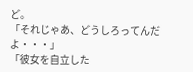ど。
「それじゃあ、どうしろってんだよ・・・」
「彼女を自立した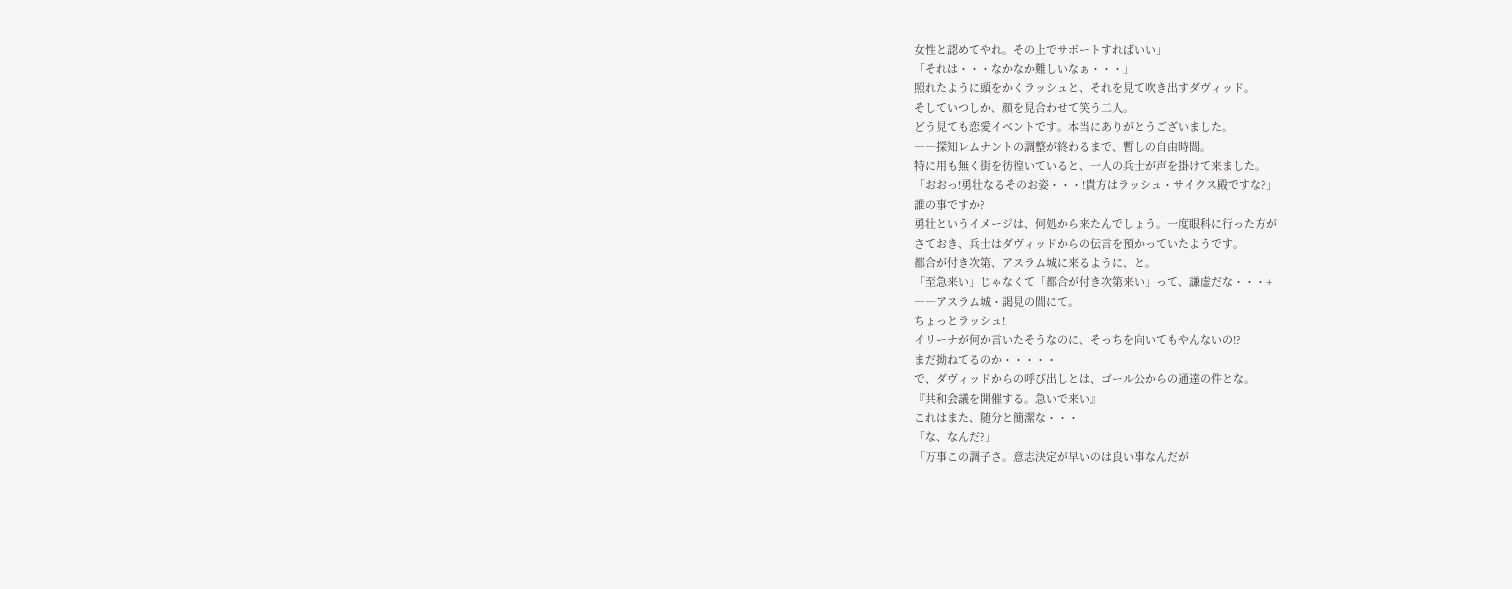女性と認めてやれ。その上でサポートすればいい」
「それは・・・なかなか難しいなぁ・・・」
照れたように頭をかくラッシュと、それを見て吹き出すダヴィッド。
そしていつしか、顔を見合わせて笑う二人。
どう見ても恋愛イベントです。本当にありがとうございました。
――探知レムナントの調整が終わるまで、暫しの自由時間。
特に用も無く街を彷徨いていると、一人の兵士が声を掛けて来ました。
「おおっ!勇壮なるそのお姿・・・!貴方はラッシュ・サイクス殿ですな?」
誰の事ですか?
勇壮というイメージは、何処から来たんでしょう。一度眼科に行った方が
さておき、兵士はダヴィッドからの伝言を預かっていたようです。
都合が付き次第、アスラム城に来るように、と。
「至急来い」じゃなくて「都合が付き次第来い」って、謙虚だな・・・+
――アスラム城・謁見の間にて。
ちょっとラッシュ!
イリーナが何か言いたそうなのに、そっちを向いてもやんないの!?
まだ拗ねてるのか・・・・・
で、ダヴィッドからの呼び出しとは、ゴール公からの通達の件とな。
『共和会議を開催する。急いで来い』
これはまた、随分と簡潔な・・・
「な、なんだ?」
「万事この調子さ。意志決定が早いのは良い事なんだが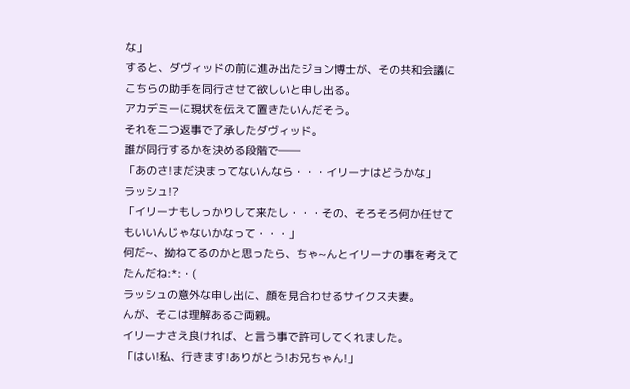な」
すると、ダヴィッドの前に進み出たジョン博士が、その共和会議にこちらの助手を同行させて欲しいと申し出る。
アカデミーに現状を伝えて置きたいんだそう。
それを二つ返事で了承したダヴィッド。
誰が同行するかを決める段階で――
「あのさ!まだ決まってないんなら・・・イリーナはどうかな」
ラッシュ!?
「イリーナもしっかりして来たし・・・その、そろそろ何か任せてもいいんじゃないかなって・・・」
何だ~、拗ねてるのかと思ったら、ちゃ~んとイリーナの事を考えてたんだね:*:・(
ラッシュの意外な申し出に、顔を見合わせるサイクス夫妻。
んが、そこは理解あるご両親。
イリーナさえ良ければ、と言う事で許可してくれました。
「はい!私、行きます!ありがとう!お兄ちゃん!」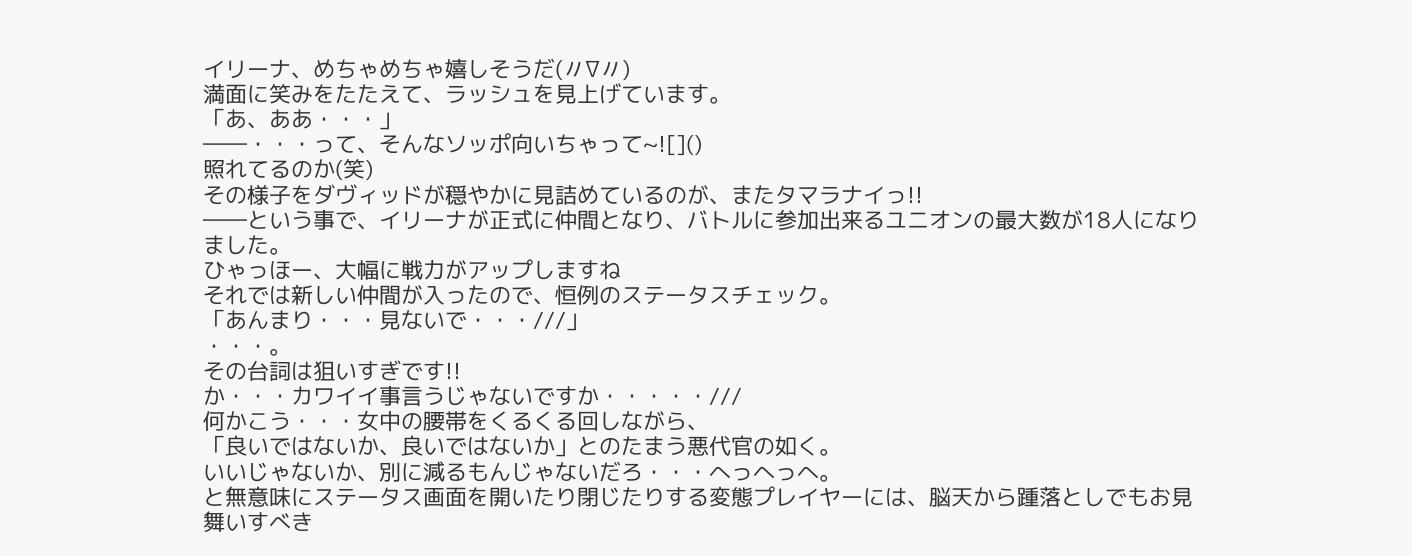イリーナ、めちゃめちゃ嬉しそうだ(〃∇〃)
満面に笑みをたたえて、ラッシュを見上げています。
「あ、ああ・・・」
――・・・って、そんなソッポ向いちゃって~![]()
照れてるのか(笑)
その様子をダヴィッドが穏やかに見詰めているのが、またタマラナイっ!!
――という事で、イリーナが正式に仲間となり、バトルに参加出来るユニオンの最大数が18人になりました。
ひゃっほー、大幅に戦力がアップしますね
それでは新しい仲間が入ったので、恒例のステータスチェック。
「あんまり・・・見ないで・・・///」
・・・。
その台詞は狙いすぎです!!
か・・・カワイイ事言うじゃないですか・・・・・///
何かこう・・・女中の腰帯をくるくる回しながら、
「良いではないか、良いではないか」とのたまう悪代官の如く。
いいじゃないか、別に減るもんじゃないだろ・・・へっへっへ。
と無意味にステータス画面を開いたり閉じたりする変態プレイヤーには、脳天から踵落としでもお見舞いすべき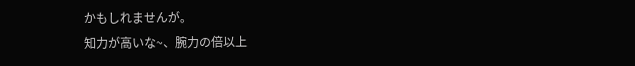かもしれませんが。
知力が高いな~、腕力の倍以上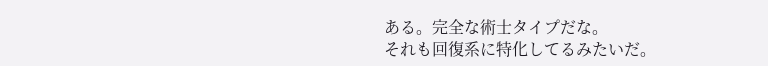ある。完全な術士タイプだな。
それも回復系に特化してるみたいだ。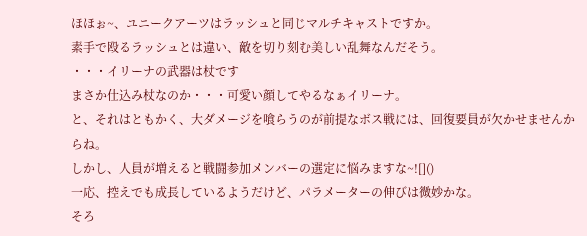ほほぉ~、ユニークアーツはラッシュと同じマルチキャストですか。
素手で殴るラッシュとは違い、敵を切り刻む美しい乱舞なんだそう。
・・・イリーナの武器は杖です
まさか仕込み杖なのか・・・可愛い顔してやるなぁイリーナ。
と、それはともかく、大ダメージを喰らうのが前提なボス戦には、回復要員が欠かせませんからね。
しかし、人員が増えると戦闘参加メンバーの選定に悩みますな~![]()
一応、控えでも成長しているようだけど、パラメーターの伸びは微妙かな。
そろ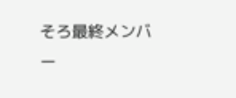そろ最終メンバー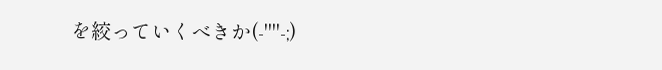を絞っていくべきか(-""-;)